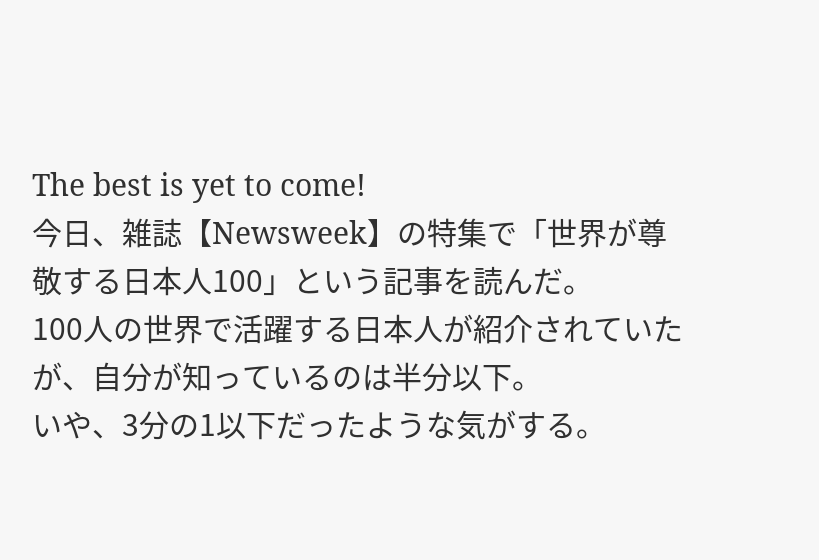The best is yet to come!
今日、雑誌【Newsweek】の特集で「世界が尊敬する日本人100」という記事を読んだ。
100人の世界で活躍する日本人が紹介されていたが、自分が知っているのは半分以下。
いや、3分の1以下だったような気がする。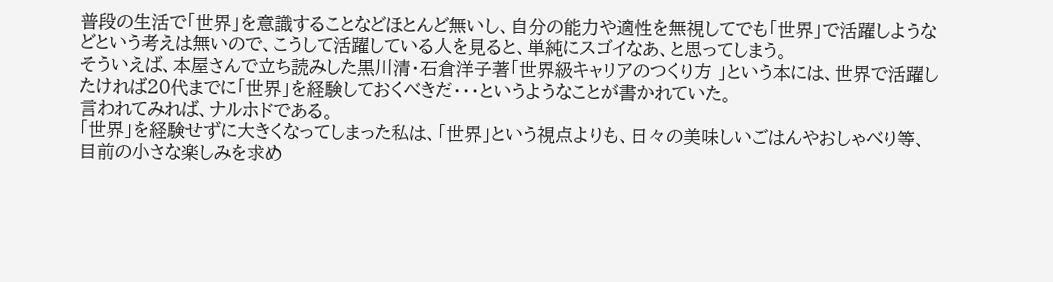普段の生活で「世界」を意識することなどほとんど無いし、自分の能力や適性を無視してでも「世界」で活躍しようなどという考えは無いので、こうして活躍している人を見ると、単純にスゴイなあ、と思ってしまう。
そういえば、本屋さんで立ち読みした黒川清・石倉洋子著「世界級キャリアのつくり方 」という本には、世界で活躍したければ20代までに「世界」を経験しておくべきだ・・・というようなことが書かれていた。
言われてみれば、ナルホドである。
「世界」を経験せずに大きくなってしまった私は、「世界」という視点よりも、日々の美味しいごはんやおしゃべり等、目前の小さな楽しみを求め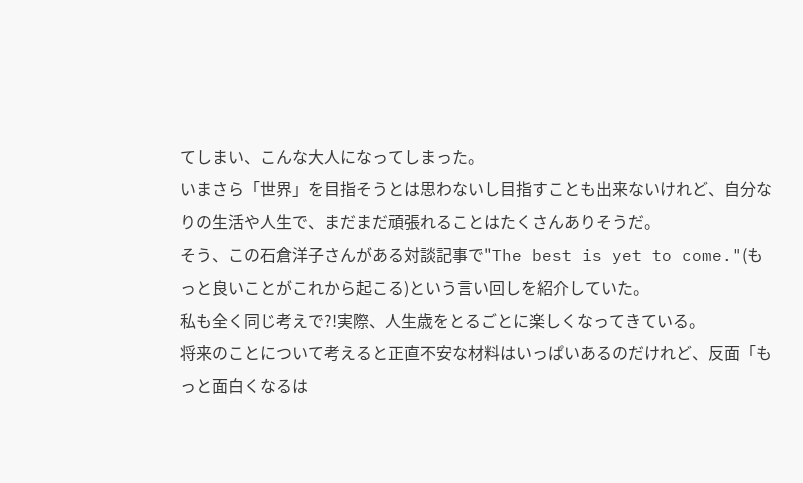てしまい、こんな大人になってしまった。
いまさら「世界」を目指そうとは思わないし目指すことも出来ないけれど、自分なりの生活や人生で、まだまだ頑張れることはたくさんありそうだ。
そう、この石倉洋子さんがある対談記事で"The best is yet to come."(もっと良いことがこれから起こる)という言い回しを紹介していた。
私も全く同じ考えで?!実際、人生歳をとるごとに楽しくなってきている。
将来のことについて考えると正直不安な材料はいっぱいあるのだけれど、反面「もっと面白くなるは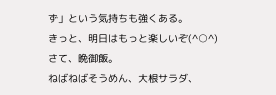ず」という気持ちも強くある。
きっと、明日はもっと楽しいぞ(^○^)
さて、晩御飯。
ねばねばそうめん、大根サラダ、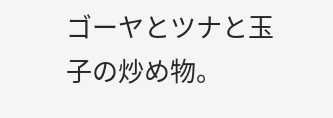ゴーヤとツナと玉子の炒め物。